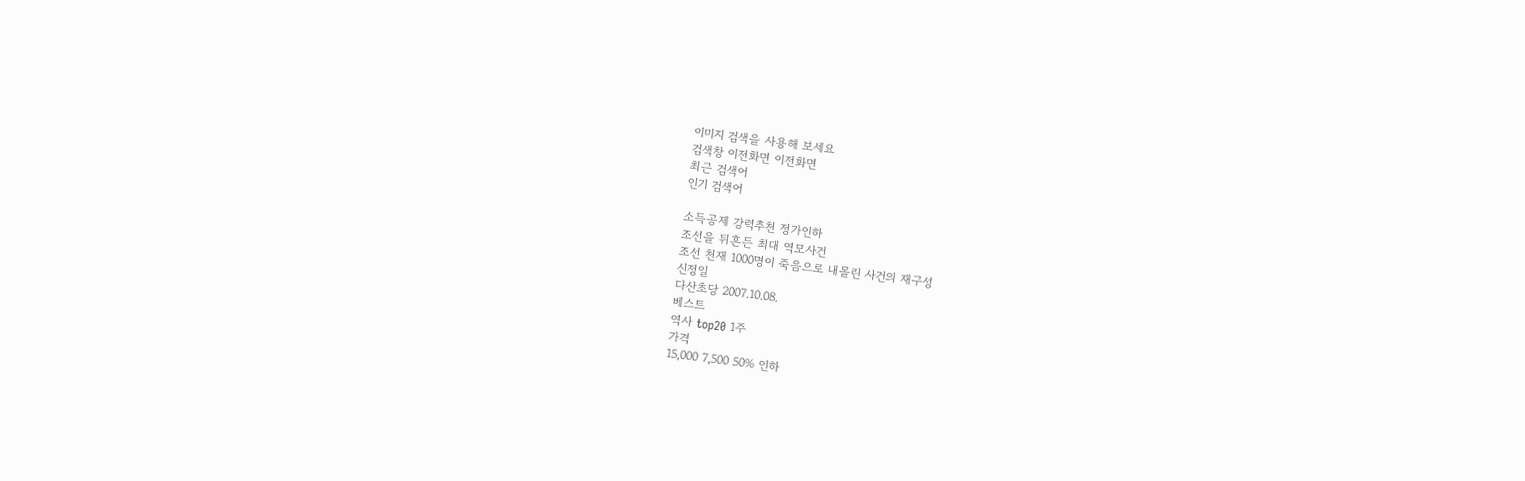이미지 검색을 사용해 보세요
검색창 이전화면 이전화면
최근 검색어
인기 검색어

소득공제 강력추천 정가인하
조선을 뒤흔든 최대 역모사건
조선 천재 1000명이 죽음으로 내몰린 사건의 재구성
신정일
다산초당 2007.10.08.
베스트
역사 top20 1주
가격
15,000 7,500 50% 인하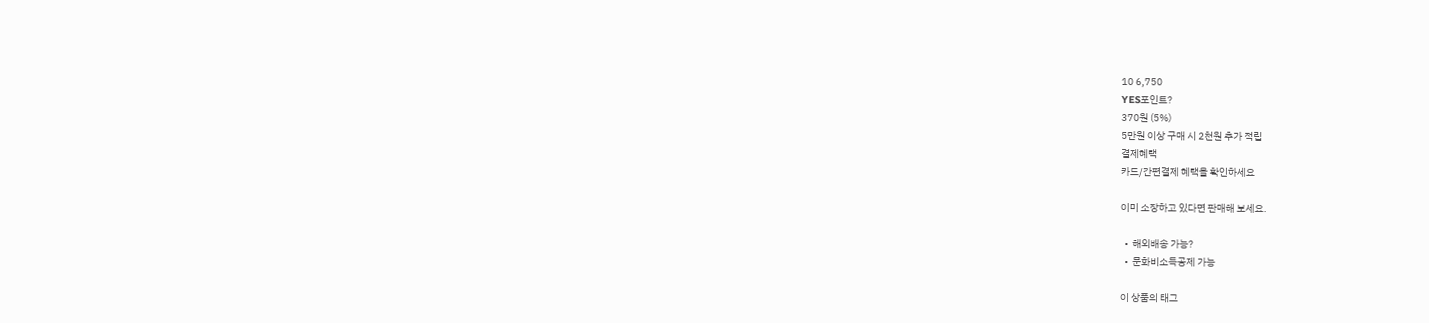10 6,750
YES포인트?
370원 (5%)
5만원 이상 구매 시 2천원 추가 적립
결제혜택
카드/간편결제 혜택을 확인하세요

이미 소장하고 있다면 판매해 보세요.

  •  해외배송 가능?
  •  문화비소득공제 가능

이 상품의 태그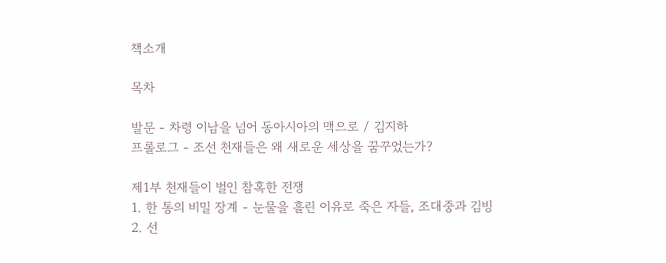책소개

목차

발문 - 차령 이남을 넘어 동아시아의 맥으로 / 김지하
프롤로그 - 조선 천재들은 왜 새로운 세상을 꿈꾸었는가?

제1부 천재들이 벌인 참혹한 전쟁
1. 한 통의 비밀 장계 - 눈물을 흘린 이유로 죽은 자들, 조대중과 김빙
2. 선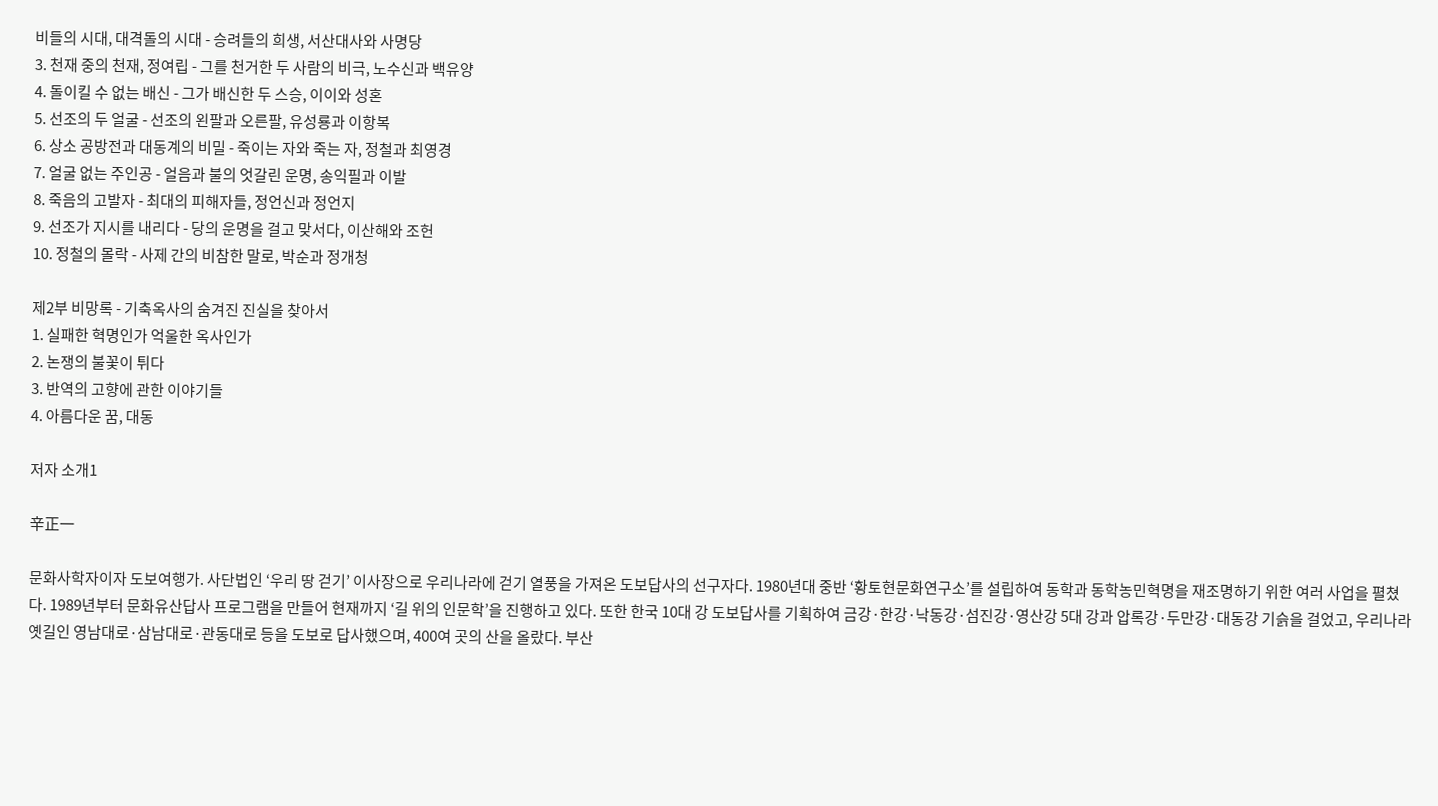비들의 시대, 대격돌의 시대 - 승려들의 희생, 서산대사와 사명당
3. 천재 중의 천재, 정여립 - 그를 천거한 두 사람의 비극, 노수신과 백유양
4. 돌이킬 수 없는 배신 - 그가 배신한 두 스승, 이이와 성혼
5. 선조의 두 얼굴 - 선조의 왼팔과 오른팔, 유성룡과 이항복
6. 상소 공방전과 대동계의 비밀 - 죽이는 자와 죽는 자, 정철과 최영경
7. 얼굴 없는 주인공 - 얼음과 불의 엇갈린 운명, 송익필과 이발
8. 죽음의 고발자 - 최대의 피해자들, 정언신과 정언지
9. 선조가 지시를 내리다 - 당의 운명을 걸고 맞서다, 이산해와 조헌
10. 정철의 몰락 - 사제 간의 비참한 말로, 박순과 정개청

제2부 비망록 - 기축옥사의 숨겨진 진실을 찾아서
1. 실패한 혁명인가 억울한 옥사인가
2. 논쟁의 불꽃이 튀다
3. 반역의 고향에 관한 이야기들
4. 아름다운 꿈, 대동

저자 소개1

辛正一

문화사학자이자 도보여행가. 사단법인 ‘우리 땅 걷기’ 이사장으로 우리나라에 걷기 열풍을 가져온 도보답사의 선구자다. 1980년대 중반 ‘황토현문화연구소’를 설립하여 동학과 동학농민혁명을 재조명하기 위한 여러 사업을 펼쳤다. 1989년부터 문화유산답사 프로그램을 만들어 현재까지 ‘길 위의 인문학’을 진행하고 있다. 또한 한국 10대 강 도보답사를 기획하여 금강·한강·낙동강·섬진강·영산강 5대 강과 압록강·두만강·대동강 기슭을 걸었고, 우리나라 옛길인 영남대로·삼남대로·관동대로 등을 도보로 답사했으며, 400여 곳의 산을 올랐다. 부산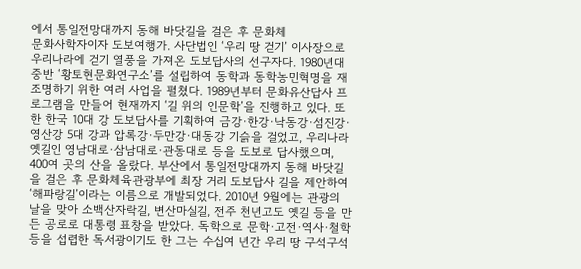에서 통일전망대까지 동해 바닷길을 걸은 후 문화체
문화사학자이자 도보여행가. 사단법인 ‘우리 땅 걷기’ 이사장으로 우리나라에 걷기 열풍을 가져온 도보답사의 선구자다. 1980년대 중반 ‘황토현문화연구소’를 설립하여 동학과 동학농민혁명을 재조명하기 위한 여러 사업을 펼쳤다. 1989년부터 문화유산답사 프로그램을 만들어 현재까지 ‘길 위의 인문학’을 진행하고 있다. 또한 한국 10대 강 도보답사를 기획하여 금강·한강·낙동강·섬진강·영산강 5대 강과 압록강·두만강·대동강 기슭을 걸었고, 우리나라 옛길인 영남대로·삼남대로·관동대로 등을 도보로 답사했으며, 400여 곳의 산을 올랐다. 부산에서 통일전망대까지 동해 바닷길을 걸은 후 문화체육관광부에 최장 거리 도보답사 길을 제안하여 ‘해파랑길’이라는 이름으로 개발되었다. 2010년 9월에는 관광의 날을 맞아 소백산자락길, 변산마실길, 전주 천년고도 옛길 등을 만든 공로로 대통령 표창을 받았다. 독학으로 문학·고전·역사·철학 등을 섭렵한 독서광이기도 한 그는 수십여 년간 우리 땅 구석구석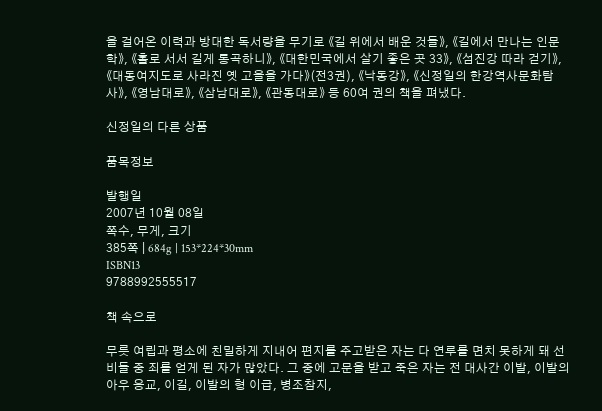을 걸어온 이력과 방대한 독서량을 무기로 《길 위에서 배운 것들》, 《길에서 만나는 인문학》, 《홀로 서서 길게 통곡하니》, 《대한민국에서 살기 좋은 곳 33》, 《섬진강 따라 걷기》, 《대동여지도로 사라진 옛 고을을 가다》(전3권), 《낙동강》, 《신정일의 한강역사문화탐사》, 《영남대로》, 《삼남대로》, 《관동대로》 등 60여 권의 책을 펴냈다.

신정일의 다른 상품

품목정보

발행일
2007년 10월 08일
쪽수, 무게, 크기
385쪽 | 684g | 153*224*30mm
ISBN13
9788992555517

책 속으로

무릇 여립과 평소에 친밀하게 지내어 편지를 주고받은 자는 다 연루를 면치 못하게 돼 선비들 중 죄를 얻게 된 자가 많았다. 그 중에 고문을 받고 죽은 자는 전 대사간 이발, 이발의 아우 응교, 이길, 이발의 형 이급, 병조참지,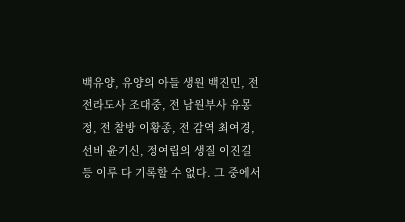백유양, 유양의 아들 생원 백진민, 전 전라도사 조대중, 전 남원부사 유몽정, 전 찰방 이황종, 전 감역 최여경, 선비 윤기신, 정여립의 생질 이진길 등 이루 다 기록할 수 없다. 그 중에서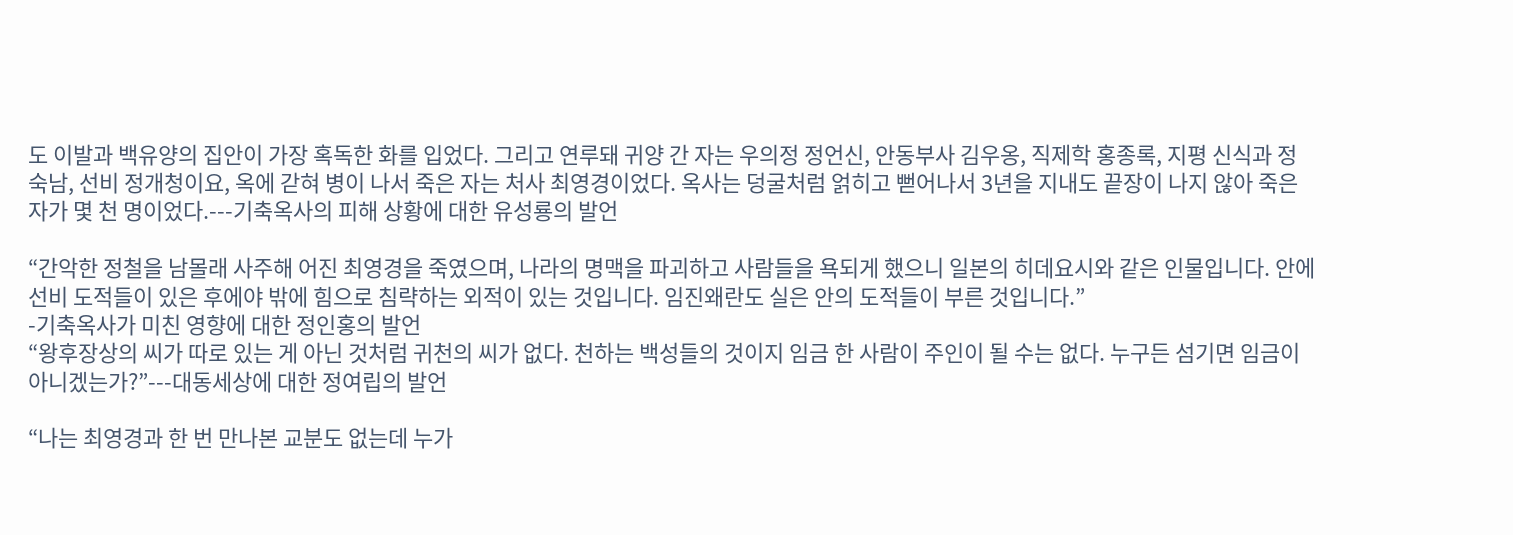도 이발과 백유양의 집안이 가장 혹독한 화를 입었다. 그리고 연루돼 귀양 간 자는 우의정 정언신, 안동부사 김우옹, 직제학 홍종록, 지평 신식과 정숙남, 선비 정개청이요, 옥에 갇혀 병이 나서 죽은 자는 처사 최영경이었다. 옥사는 덩굴처럼 얽히고 뻗어나서 3년을 지내도 끝장이 나지 않아 죽은 자가 몇 천 명이었다.---기축옥사의 피해 상황에 대한 유성룡의 발언

“간악한 정철을 남몰래 사주해 어진 최영경을 죽였으며, 나라의 명맥을 파괴하고 사람들을 욕되게 했으니 일본의 히데요시와 같은 인물입니다. 안에 선비 도적들이 있은 후에야 밖에 힘으로 침략하는 외적이 있는 것입니다. 임진왜란도 실은 안의 도적들이 부른 것입니다.”
-기축옥사가 미친 영향에 대한 정인홍의 발언
“왕후장상의 씨가 따로 있는 게 아닌 것처럼 귀천의 씨가 없다. 천하는 백성들의 것이지 임금 한 사람이 주인이 될 수는 없다. 누구든 섬기면 임금이 아니겠는가?”---대동세상에 대한 정여립의 발언

“나는 최영경과 한 번 만나본 교분도 없는데 누가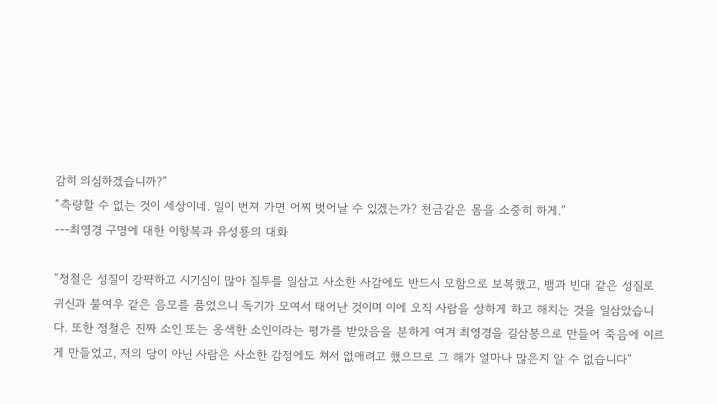감히 의심하겠습니까?”
“측량할 수 없는 것이 세상이네. 일이 번져 가면 어찌 벗어날 수 있겠는가? 천금같은 몸을 소중히 하게.”
---최영경 구명에 대한 이항복과 유성룡의 대화

“정철은 성질이 강퍅하고 시기심이 많아 질투를 일삼고 사소한 사감에도 반드시 모함으로 보복했고, 뱀과 빈대 같은 성질로 귀신과 불여우 같은 음모를 품었으니 독기가 모여서 태어난 것이며 이에 오직 사람을 상하게 하고 해치는 것을 일삼았습니다. 또한 정철은 진짜 소인 또는 옹색한 소인이라는 평가를 받았음을 분하게 여겨 최영경을 길삼봉으로 만들어 죽음에 이르게 만들었고, 저의 당이 아닌 사람은 사소한 감정에도 쳐서 없애려고 했으므로 그 해가 얼마나 많은지 알 수 없습니다”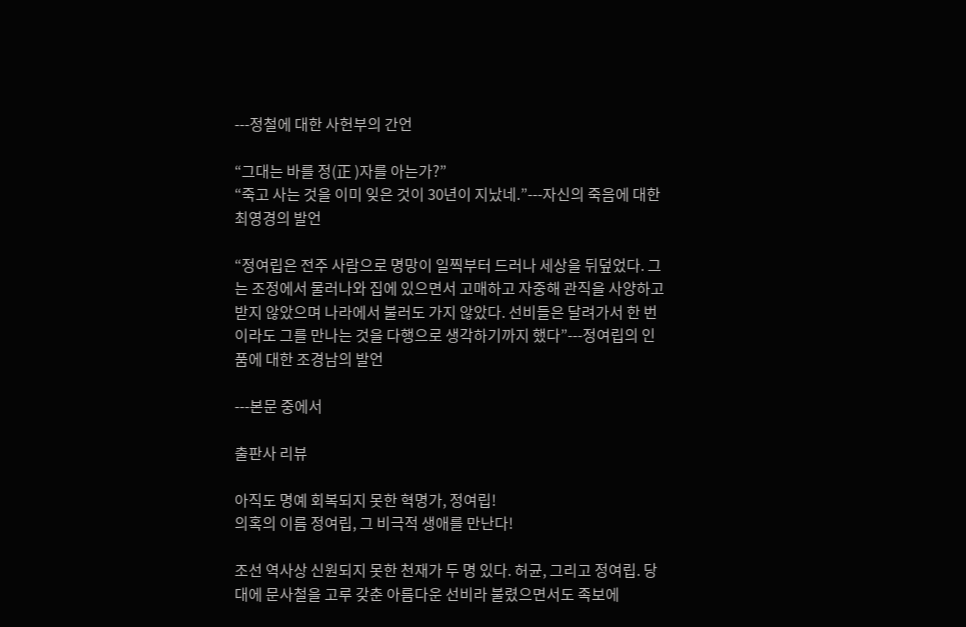---정철에 대한 사헌부의 간언

“그대는 바를 정(正 )자를 아는가?”
“죽고 사는 것을 이미 잊은 것이 30년이 지났네.”---자신의 죽음에 대한 최영경의 발언

“정여립은 전주 사람으로 명망이 일찍부터 드러나 세상을 뒤덮었다. 그는 조정에서 물러나와 집에 있으면서 고매하고 자중해 관직을 사양하고 받지 않았으며 나라에서 불러도 가지 않았다. 선비들은 달려가서 한 번이라도 그를 만나는 것을 다행으로 생각하기까지 했다”---정여립의 인품에 대한 조경남의 발언

---본문 중에서

출판사 리뷰

아직도 명예 회복되지 못한 혁명가, 정여립!
의혹의 이름 정여립, 그 비극적 생애를 만난다!

조선 역사상 신원되지 못한 천재가 두 명 있다. 허균, 그리고 정여립. 당대에 문사철을 고루 갖춘 아름다운 선비라 불렸으면서도 족보에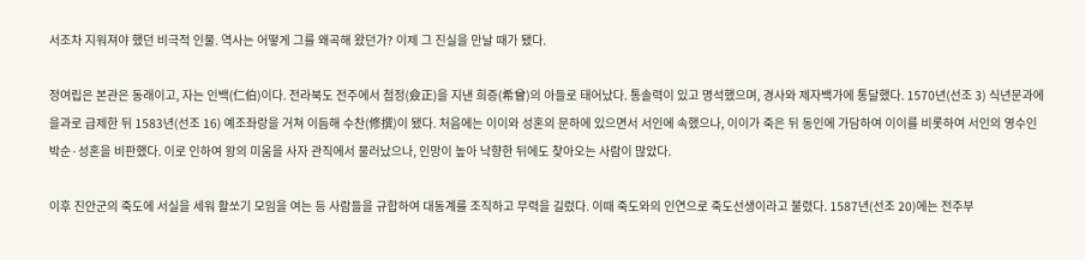서조차 지워져야 했던 비극적 인물. 역사는 어떻게 그를 왜곡해 왔던가? 이제 그 진실을 만날 때가 됐다.

정여립은 본관은 동래이고, 자는 인백(仁伯)이다. 전라북도 전주에서 첨정(僉正)을 지낸 희증(希曾)의 아들로 태어났다. 통솔력이 있고 명석했으며, 경사와 제자백가에 통달했다. 1570년(선조 3) 식년문과에 을과로 급제한 뒤 1583년(선조 16) 예조좌랑을 거쳐 이듬해 수찬(修撰)이 됐다. 처음에는 이이와 성혼의 문하에 있으면서 서인에 속했으나, 이이가 죽은 뒤 동인에 가담하여 이이를 비롯하여 서인의 영수인 박순·성혼을 비판했다. 이로 인하여 왕의 미움을 사자 관직에서 물러났으나, 인망이 높아 낙향한 뒤에도 찾아오는 사람이 많았다.

이후 진안군의 죽도에 서실을 세워 활쏘기 모임을 여는 등 사람들을 규합하여 대동계를 조직하고 무력을 길렀다. 이때 죽도와의 인연으로 죽도선생이라고 불렸다. 1587년(선조 20)에는 전주부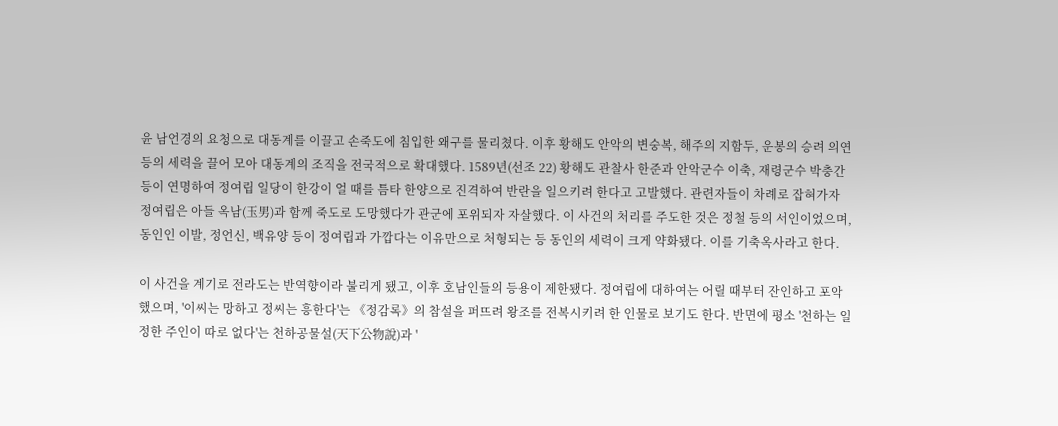윤 남언경의 요청으로 대동계를 이끌고 손죽도에 침입한 왜구를 물리쳤다. 이후 황해도 안악의 변숭복, 해주의 지함두, 운봉의 승려 의연 등의 세력을 끌어 모아 대동계의 조직을 전국적으로 확대했다. 1589년(선조 22) 황해도 관찰사 한준과 안악군수 이축, 재령군수 박충간 등이 연명하여 정여립 일당이 한강이 얼 때를 틈타 한양으로 진격하여 반란을 일으키려 한다고 고발했다. 관련자들이 차례로 잡혀가자 정여립은 아들 옥남(玉男)과 함께 죽도로 도망했다가 관군에 포위되자 자살했다. 이 사건의 처리를 주도한 것은 정철 등의 서인이었으며, 동인인 이발, 정언신, 백유양 등이 정여립과 가깝다는 이유만으로 처형되는 등 동인의 세력이 크게 약화됐다. 이를 기축옥사라고 한다.

이 사건을 계기로 전라도는 반역향이라 불리게 됐고, 이후 호남인들의 등용이 제한됐다. 정여립에 대하여는 어릴 때부터 잔인하고 포악했으며, '이씨는 망하고 정씨는 흥한다'는 《정감록》의 참설을 퍼뜨려 왕조를 전복시키려 한 인물로 보기도 한다. 반면에 평소 '천하는 일정한 주인이 따로 없다'는 천하공물설(天下公物說)과 '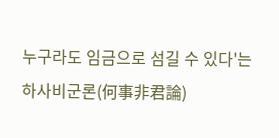누구라도 임금으로 섬길 수 있다'는 하사비군론(何事非君論)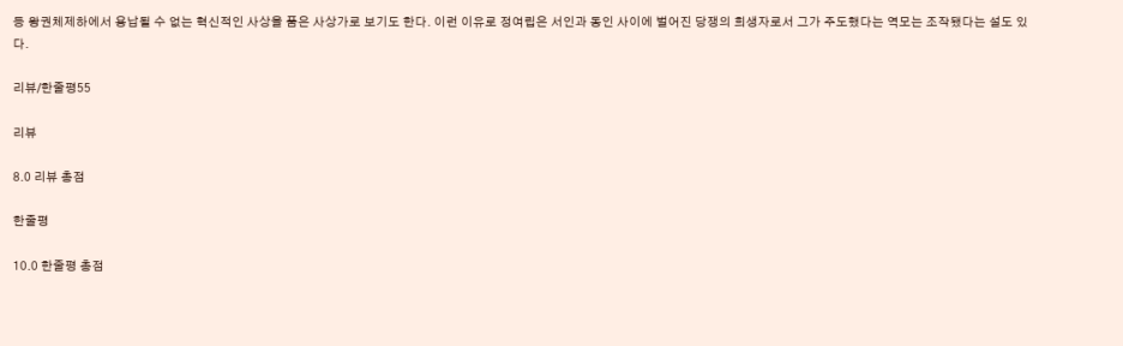등 왕권체제하에서 용납될 수 없는 혁신적인 사상을 품은 사상가로 보기도 한다. 이런 이유로 정여립은 서인과 동인 사이에 벌어진 당쟁의 희생자로서 그가 주도했다는 역모는 조작됐다는 설도 있다.

리뷰/한줄평55

리뷰

8.0 리뷰 총점

한줄평

10.0 한줄평 총점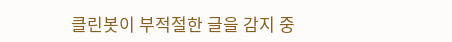클린봇이 부적절한 글을 감지 중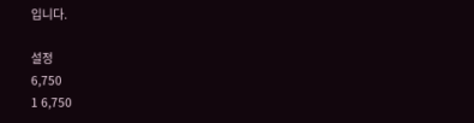입니다.

설정
6,750
1 6,750